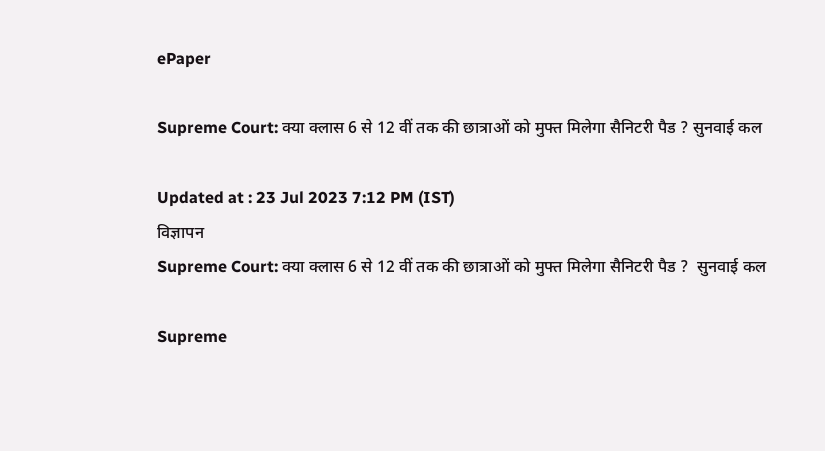ePaper

Supreme Court: क्या क्लास 6 से 12 वीं तक की छात्राओं को मुफ्त मिलेगा सैनिटरी पैड ? सुनवाई कल

Updated at : 23 Jul 2023 7:12 PM (IST)
विज्ञापन
Supreme Court: क्या क्लास 6 से 12 वीं तक की छात्राओं को मुफ्त मिलेगा सैनिटरी पैड ?  सुनवाई कल

Supreme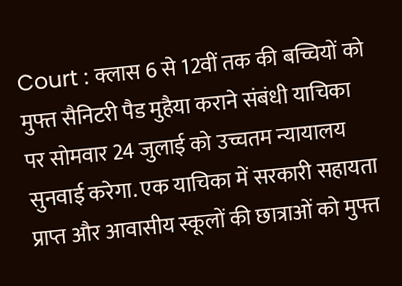Court : क्लास 6 से 12वीं तक की बच्चियों को मुफ्त सैनिटरी पैड मुहैया कराने संबंधी याचिका पर सोमवार 24 जुलाई को उच्चतम न्यायालय सुनवाई करेगा. एक याचिका में सरकारी सहायता प्राप्त और आवासीय स्कूलों की छात्राओं को मुफ्त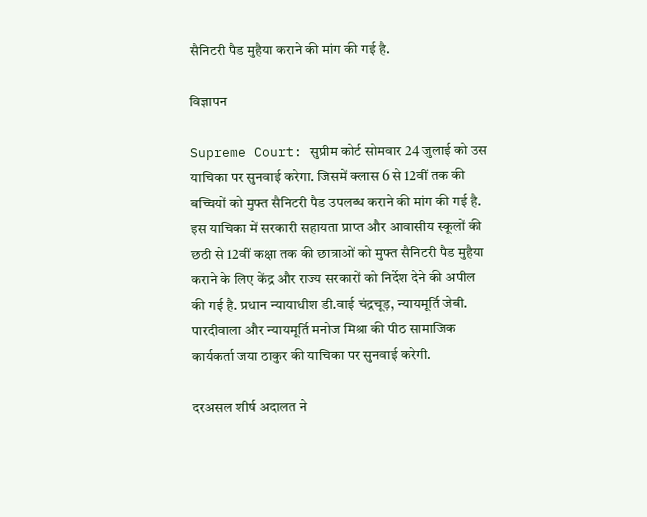सैनिटरी पैड मुहैया कराने की मांग की गई है.

विज्ञापन

Supreme Court: सुप्रीम कोर्ट सोमवार 24 जुलाई को उस याचिका पर सुनवाई करेगा. जिसमें क्लास 6 से 12वीं तक की बच्चियों को मुफ्त सैनिटरी पैड उपलब्ध कराने की मांग की गई है. इस याचिका में सरकारी सहायता प्राप्त और आवासीय स्कूलों की छठी से 12वीं कक्षा तक की छात्राओं को मुफ्त सैनिटरी पैड मुहैया कराने के लिए केंद्र और राज्य सरकारों को निर्देश देने की अपील की गई है. प्रधान न्यायाधीश डी.वाई चंद्रचूड़, न्यायमूर्ति जेबी. पारदीवाला और न्यायमूर्ति मनोज मिश्रा की पीठ सामाजिक कार्यकर्ता जया ठाकुर की याचिका पर सुनवाई करेगी.

दरअसल शीर्ष अदालत ने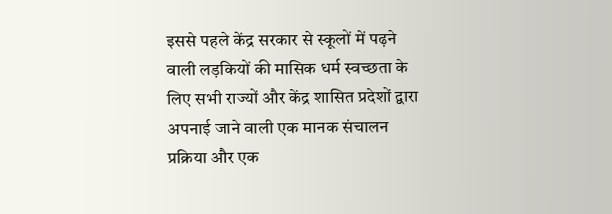इससे पहले केंद्र सरकार से स्कूलों में पढ़ने वाली लड़कियों की मासिक धर्म स्वच्छता के लिए सभी राज्यों और केंद्र शासित प्रदेशों द्वारा अपनाई जाने वाली एक मानक संचालन प्रक्रिया और एक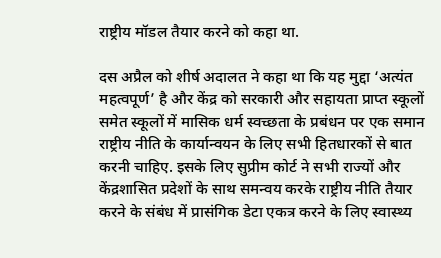राष्ट्रीय मॉडल तैयार करने को कहा था.

दस अप्रैल को शीर्ष अदालत ने कहा था कि यह मुद्दा ‘अत्यंत महत्वपूर्ण’ है और केंद्र को सरकारी और सहायता प्राप्त स्कूलों समेत स्कूलों में मासिक धर्म स्वच्छता के प्रबंधन पर एक समान राष्ट्रीय नीति के कार्यान्वयन के लिए सभी हितधारकों से बात करनी चाहिए. इसके लिए सुप्रीम कोर्ट ने सभी राज्यों और केंद्रशासित प्रदेशों के साथ समन्वय करके राष्ट्रीय नीति तैयार करने के संबंध में प्रासंगिक डेटा एकत्र करने के लिए स्वास्थ्य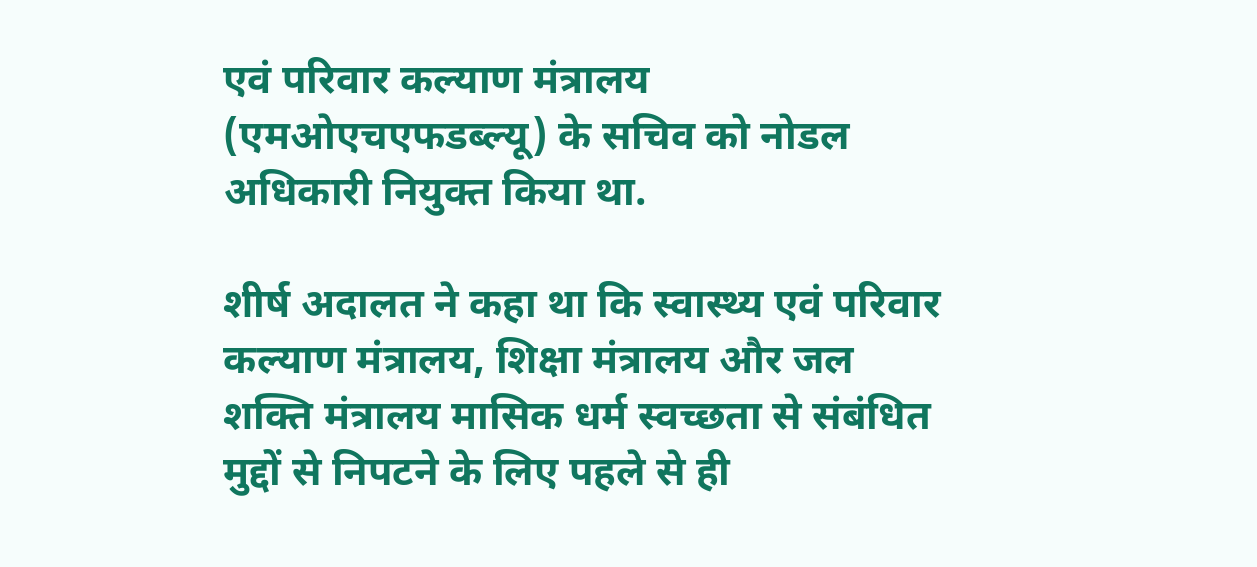एवं परिवार कल्याण मंत्रालय (एमओएचएफडब्ल्यू) के सचिव को नोडल अधिकारी नियुक्त किया था.

शीर्ष अदालत ने कहा था कि स्वास्थ्य एवं परिवार कल्याण मंत्रालय, शिक्षा मंत्रालय और जल शक्ति मंत्रालय मासिक धर्म स्वच्छता से संबंधित मुद्दों से निपटने के लिए पहले से ही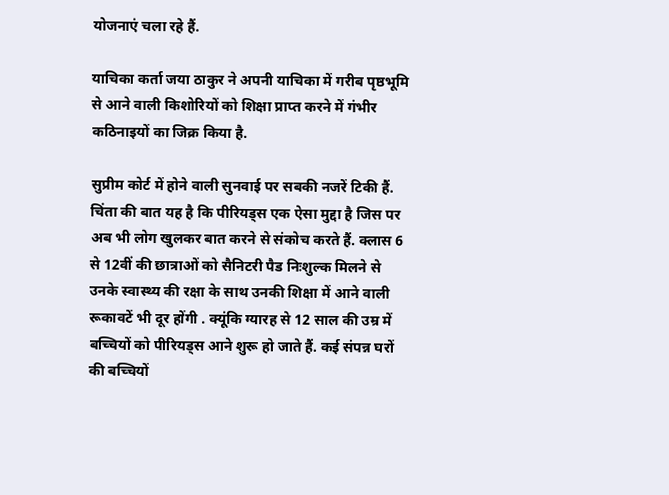योजनाएं चला रहे हैं.

याचिका कर्ता जया ठाकुर ने अपनी याचिका में गरीब पृष्ठभूमि से आने वाली किशोरियों को शिक्षा प्राप्त करने में गंभीर कठिनाइयों का जिक्र किया है.

सुप्रीम कोर्ट में होने वाली सुनवाई पर सबकी नजरें टिकी हैं. चिंता की बात यह है कि पीरियड्स एक ऐसा मुद्दा है जिस पर अब भी लोग खुलकर बात करने से संकोच करते हैं. क्लास 6 से 12वीं की छात्राओं को सैनिटरी पैड निःशुल्क मिलने से उनके स्वास्थ्य की रक्षा के साथ उनकी शिक्षा में आने वाली रूकावटें भी दूर होंगी . क्यूंकि ग्यारह से 12 साल की उम्र में बच्चियों को पीरियड्स आने शुरू हो जाते हैं. कई संपन्न घरों की बच्चियों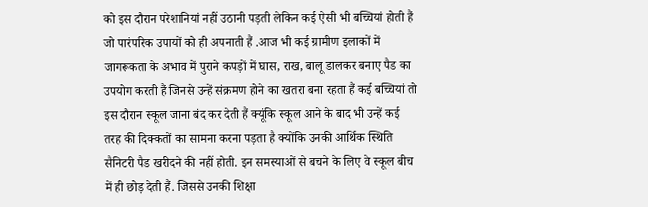को इस दौरान परेशानियां नहीं उठानी पड़ती लेकिन कई ऐसी भी बच्चियां होती हैं जो पारंपरिक उपायों को ही अपनाती हैं .आज भी कई ग्रामीण इलाकों में जागरूकता के अभाव में पुराने कपड़ों में घास, राख, बालू डालकर बनाए पैड का उपयोग करती हैं जिनसे उन्हें संक्रमण होने का खतरा बना रहता हैं कई बच्चियां तो इस दौरान स्कूल जाना बंद कर देती हैं क्यूंकि स्कूल आने के बाद भी उन्हें कई तरह की दिक्कतों का सामना करना पड़ता है क्योंकि उनकी आर्थिक स्थिति सैनिटरी पैड खरीदने की नहीं होती. इन समस्याओं से बचने के लिए वे स्कूल बीच में ही छोड़ देती हैं. जिससे उनकी शिक्षा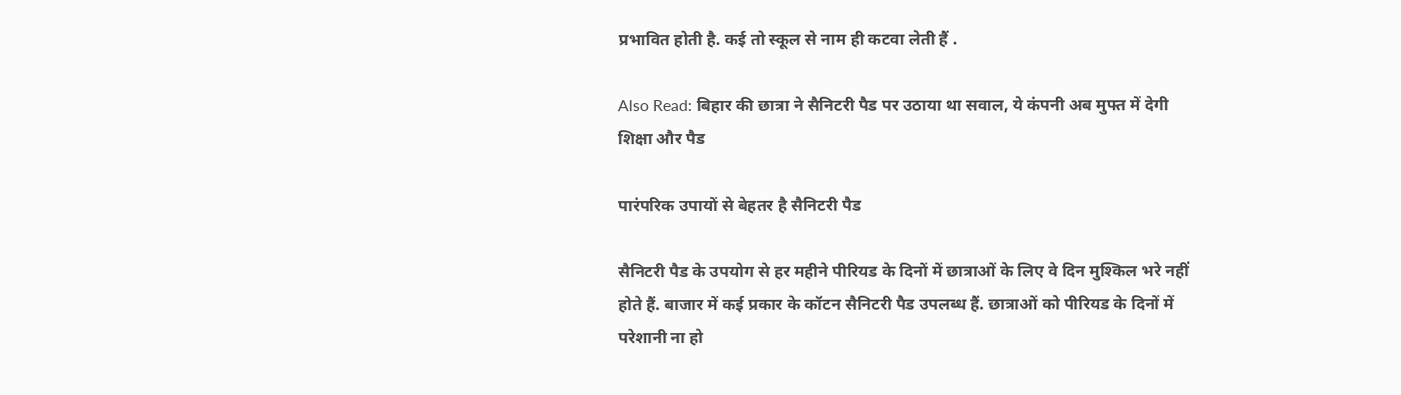प्रभावित होती है. कई तो स्कूल से नाम ही कटवा लेती हैं .

Also Read: बिहार की छात्रा ने सैनिटरी पैड पर उठाया था सवाल, ये कंपनी अब मुफ्त में देगी शिक्षा और पैड

पारंपरिक उपायों से बेहतर है सैनिटरी पैड

सैनिटरी पैड के उपयोग से हर महीने पीरियड के दिनों में छात्राओं के लिए वे दिन मुश्किल भरे नहीं होते हैं. बाजार में कई प्रकार के कॉटन सैनिटरी पैड उपलब्ध हैं. छात्राओं को पीरियड के दिनों में परेशानी ना हो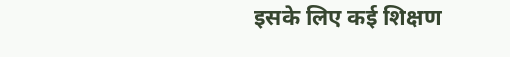इसके लिए कई शिक्षण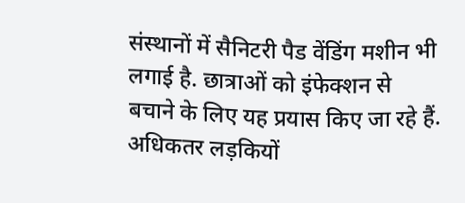संस्थानों में सैनिटरी पैड वेंडिंग मशीन भी लगाई है. छात्राओं को इंफेक्शन से बचाने के लिए यह प्रयास किए जा रहे हैं. अधिकतर लड़कियों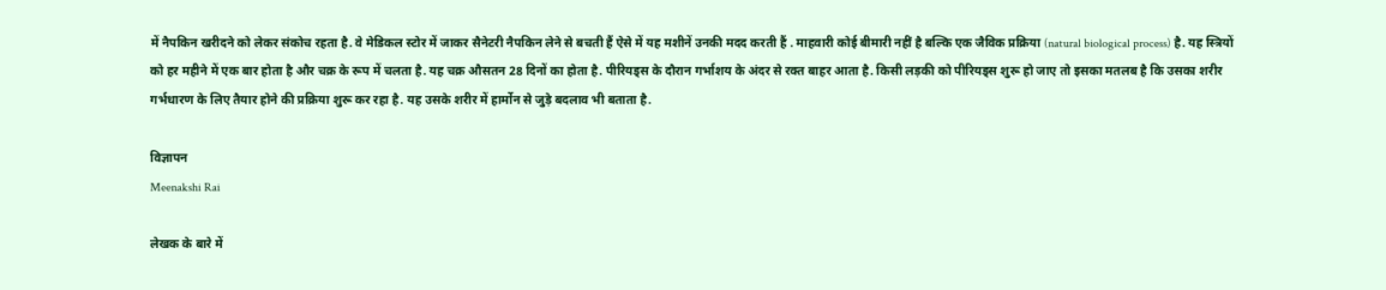में नैपकिन खरीदने को लेकर संकोच रहता है. वे मेडिकल स्टोर में जाकर सैनेटरी नैपकिन लेने से बचती हैं ऐसे में यह मशीनें उनकी मदद करती हैं . माहवारी कोई बीमारी नहीं है बल्कि एक जैविक प्रक्रिया (natural biological process) है. यह स्त्रियों को हर महीने में एक बार होता है और चक्र के रूप में चलता है. यह चक्र औसतन 28 दिनों का होता है. पीरियड्स के दौरान गर्भाशय के अंदर से रक्त बाहर आता है. किसी लड़की को पीरियड्स शुरू हो जाए तो इसका मतलब है कि उसका शरीर गर्भधारण के लिए तैयार होने की प्रक्रिया शुरू कर रहा है. यह उसके शरीर में हार्मोन से जुड़े बदलाव भी बताता है.

विज्ञापन
Meenakshi Rai

लेखक के बारे में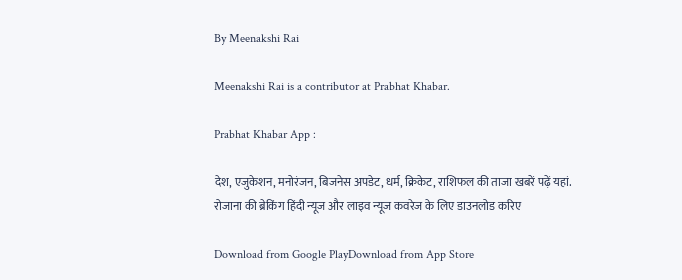By Meenakshi Rai

Meenakshi Rai is a contributor at Prabhat Khabar.

Prabhat Khabar App :

देश, एजुकेशन, मनोरंजन, बिजनेस अपडेट, धर्म, क्रिकेट, राशिफल की ताजा खबरें पढ़ें यहां. रोजाना की ब्रेकिंग हिंदी न्यूज और लाइव न्यूज कवरेज के लिए डाउनलोड करिए

Download from Google PlayDownload from App Store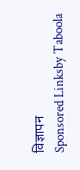विज्ञापन
Sponsored Linksby Taboola